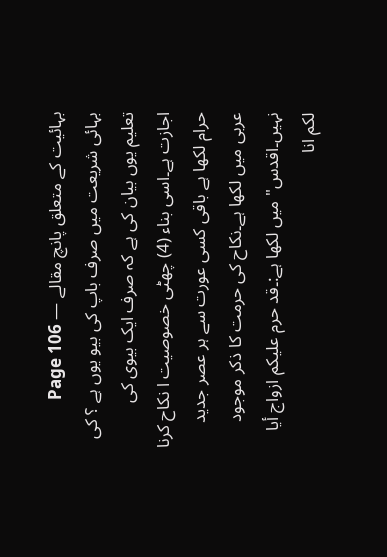بہائیت کے متعلق پانچ مقالے — Page 106
بہائی شریعت میں صرف باپ کی بیو یوں ہے ؟ کی تعلیم یوں بیان کی ہے کہ صرف ایک بیوی کی اجازت ہے۔اسی بناء (4) چھٹی خصوصیت ا نکاح کرنا حرام لکھا ہے باقی کسی عورت سے ہر عصر جدید عربی میں لکھا ہے۔نکاح کی حرمت کا ذکر موجود نہیں۔اقدس" میں لکھا ہے:۔قد حرم عليكم ازواج أيا لكم انا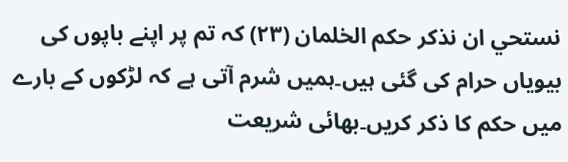نستحي ان نذكر حكم الخلمان (۲۳) کہ تم پر اپنے باپوں کی بیویاں حرام کی گئی ہیں۔ہمیں شرم آتی ہے کہ لڑکوں کے بارے میں حکم کا ذکر کریں۔بھائی شریعت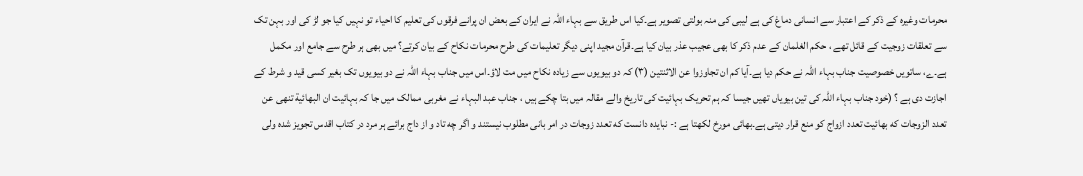محرمات وغیرہ کے ذکر کے اعتبار سے انسانی دماغ کی ہے لیبی کی منہ بولتی تصویر ہے۔کیا اس طریق سے بہاء اللہ نے ایران کے بعض ان پرانے فرقوں کی تعلیم کا احیاء تو نہیں کیا جو لڑ کی اور بہن تک سے تعلقات زوجیت کے قائل تھے ، حکم الغلمان کے عدم ذکر کا بھی عجیب عذر بیان کیا ہے۔قرآن مجید اپنی دیگر تعلیمات کی طرح محرمات نکاح کے بیان کرتے؟ میں بھی ہر طرح سے جامع اور مکمل ہے۔ے، ساتویں خصوصیت جناب بہاء اللہ نے حکم دیا ہے۔آیا کم ان تجاوزوا عن الاثنتين (۳) کہ دو بیویوں سے زیادہ نکاح میں مت لاؤ۔اس میں جناب بہاء اللہ نے دو بیویوں تک بغیر کسی قید و شرط کے اجازت دی ہے ؟ (خود جناب بہاء اللہ کی تین بیویاں تھیں جیسا کہ ہم تحریک بہائیت کی تاریخ والے مقالہ میں بتا چکے ہیں ، جناب عبد البہاء نے مغربی ممالک میں جا کہ بہائیت ان البهائية تنهى عن تعدد الزوجات که بهائیت تعدد ازواج کو منع قرار دیتی ہے۔بھائی مورخ لکھتا ہے :- نبایده دانست که تعدد زوجات در امر بانی مطلوب نیستند و اگر چه تاد و از داج برائے ہر مرد در کتاب اقدس تجویز شده ولی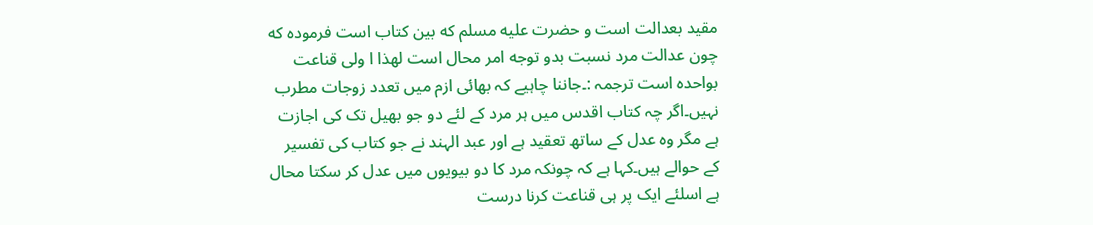مقید بعدالت است و حضرت علیه مسلم که بین کتاب است فرموده که چون عدالت مرد نسبت بدو توجه امر محال است لهذا ا ولی قناعت بواحده است ترجمہ :۔جاننا چاہیے کہ بھائی ازم میں تعدد زوجات مطرب نہیں۔اگر چہ کتاب اقدس میں ہر مرد کے لئے دو جو بھیل تک کی اجازت ہے مگر وہ عدل کے ساتھ تعقید ہے اور عبد الہند نے جو کتاب کی تفسیر کے حوالے ہیں۔کہا ہے کہ چونکہ مرد کا دو بیویوں میں عدل کر سکتا محال ہے اسلئے ایک پر ہی قناعت کرنا درست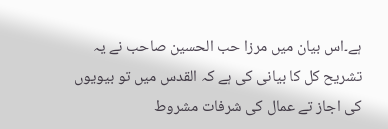ہے۔اس بیان میں مرزا حب الحسین صاحب نے یہ تشریح کل کا بیانی کی ہے کہ القدس میں تو بیویوں کی اجاز تے عمال کی شرفات مشروط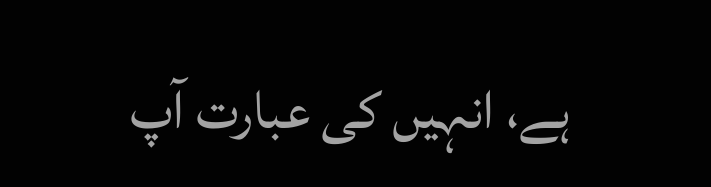ہے، انہیں کی عبارت آپ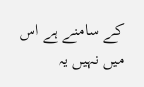کے سامنے ہے اس میں نہیں یہ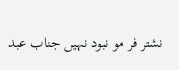نشتر فر مو نبود نہیں جناب عبد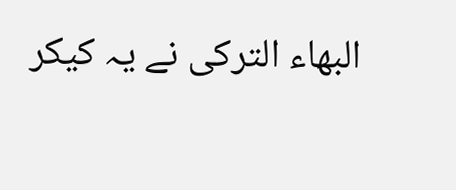البهاء الترکی نے یہ کیکر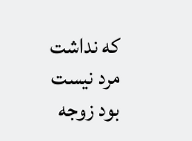که نداشت مرد نیست بود زوجه